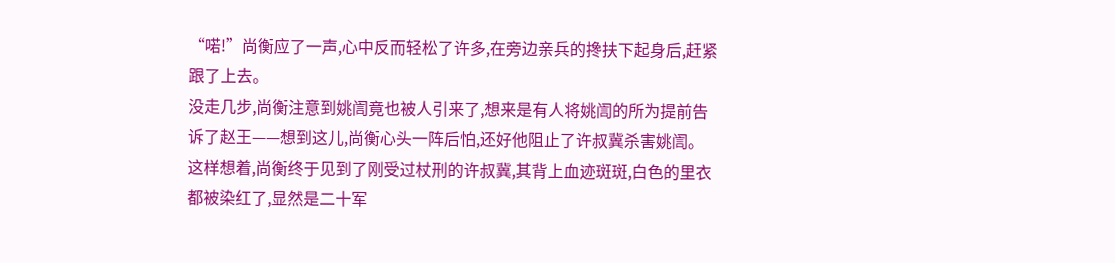“喏!”尚衡应了一声,心中反而轻松了许多,在旁边亲兵的搀扶下起身后,赶紧跟了上去。
没走几步,尚衡注意到姚訚竟也被人引来了,想来是有人将姚訚的所为提前告诉了赵王——想到这儿,尚衡心头一阵后怕,还好他阻止了许叔冀杀害姚訚。
这样想着,尚衡终于见到了刚受过杖刑的许叔冀,其背上血迹斑斑,白色的里衣都被染红了,显然是二十军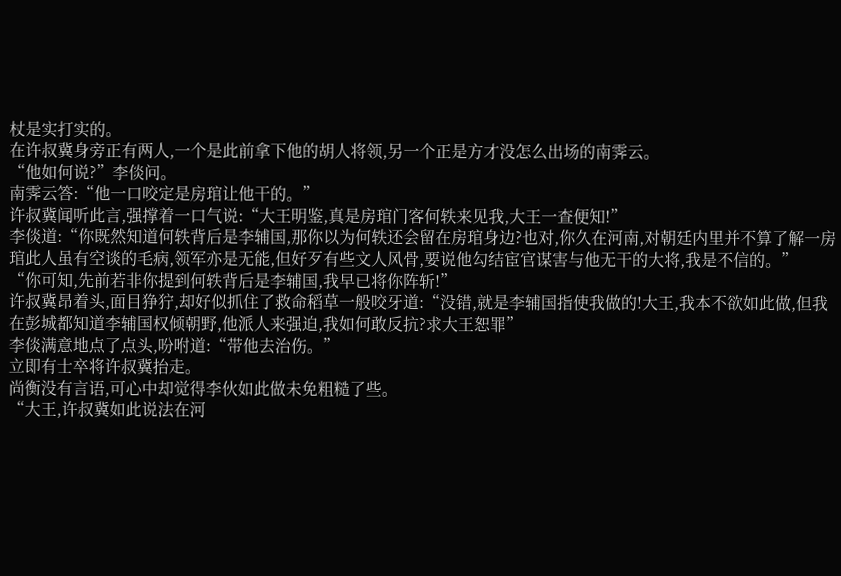杖是实打实的。
在许叔冀身旁正有两人,一个是此前拿下他的胡人将领,另一个正是方才没怎么出场的南霁云。
“他如何说?”李倓问。
南霁云答:“他一口咬定是房琯让他干的。”
许叔冀闻听此言,强撑着一口气说:“大王明鉴,真是房琯门客何轶来见我,大王一查便知!”
李倓道:“你既然知道何轶背后是李辅国,那你以为何轶还会留在房琯身边?也对,你久在河南,对朝廷内里并不算了解一房琯此人虽有空谈的毛病,领军亦是无能,但好歹有些文人风骨,要说他勾结宦官谋害与他无干的大将,我是不信的。”
“你可知,先前若非你提到何轶背后是李辅国,我早已将你阵斩!”
许叔冀昂着头,面目狰狞,却好似抓住了救命稻草一般咬牙道:“没错,就是李辅国指使我做的!大王,我本不欲如此做,但我在彭城都知道李辅国权倾朝野,他派人来强迫,我如何敢反抗?求大王恕罪”
李倓满意地点了点头,吩咐道:“带他去治伤。”
立即有士卒将许叔冀抬走。
尚衡没有言语,可心中却觉得李伙如此做未免粗糙了些。
“大王,许叔冀如此说法在河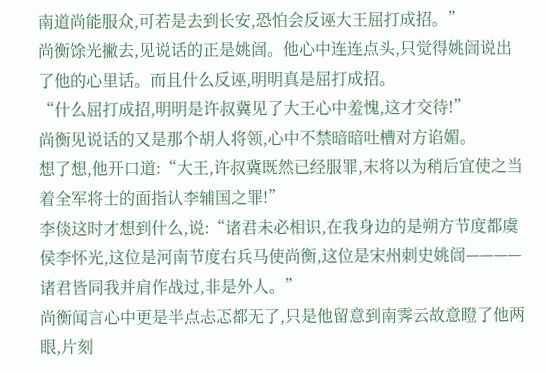南道尚能服众,可若是去到长安,恐怕会反诬大王屈打成招。”
尚衡馀光撇去,见说话的正是姚訚。他心中连连点头,只觉得姚訚说出了他的心里话。而且什么反诬,明明真是屈打成招。
“什么屈打成招,明明是许叔冀见了大王心中羞愧,这才交待!”
尚衡见说话的又是那个胡人将领,心中不禁暗暗吐槽对方谄媚。
想了想,他开口道:“大王,许叔冀既然已经服罪,末将以为稍后宜使之当着全军将士的面指认李辅国之罪!”
李倓这时才想到什么,说:“诸君未必相识,在我身边的是朔方节度都虞侯李怀光,这位是河南节度右兵马使尚衡,这位是宋州刺史姚訚————诸君皆同我并肩作战过,非是外人。”
尚衡闻言心中更是半点忐忑都无了,只是他留意到南霁云故意瞪了他两眼,片刻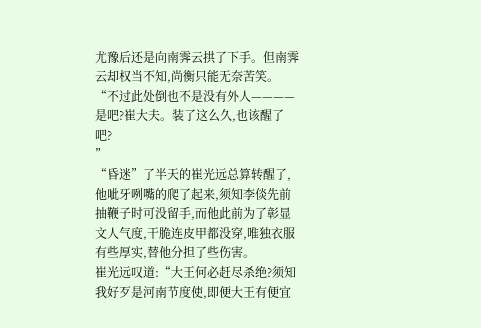尤豫后还是向南霁云拱了下手。但南霁云却权当不知,尚衡只能无奈苦笑。
“不过此处倒也不是没有外人————是吧?崔大夫。装了这么久,也该醒了吧?
”
“昏迷”了半天的崔光远总算转醒了,他呲牙咧嘴的爬了起来,须知李倓先前抽鞭子时可没留手,而他此前为了彰显文人气度,干脆连皮甲都没穿,唯独衣服有些厚实,替他分担了些伤害。
崔光远叹道:“大王何必赶尽杀绝?须知我好歹是河南节度使,即便大王有便宜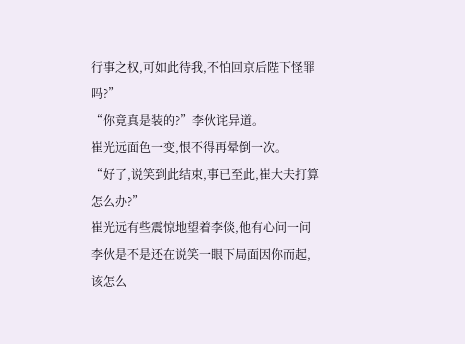行事之权,可如此待我,不怕回京后陛下怪罪吗?”
“你竟真是装的?”李伙诧异道。
崔光远面色一变,恨不得再晕倒一次。
“好了,说笑到此结束,事已至此,崔大夫打算怎么办?”
崔光远有些震惊地望着李倓,他有心问一问李伙是不是还在说笑一眼下局面因你而起,该怎么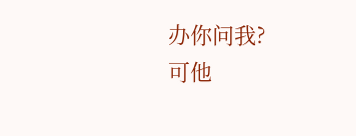办你问我?
可他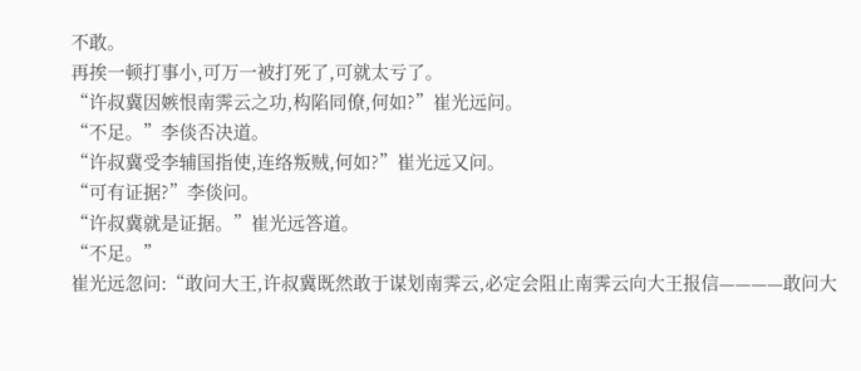不敢。
再挨一顿打事小,可万一被打死了,可就太亏了。
“许叔冀因嫉恨南霁云之功,构陷同僚,何如?”崔光远问。
“不足。”李倓否决道。
“许叔冀受李辅国指使,连络叛贼,何如?”崔光远又问。
“可有证据?”李倓问。
“许叔冀就是证据。”崔光远答道。
“不足。”
崔光远忽问:“敢问大王,许叔冀既然敢于谋划南霁云,必定会阻止南霁云向大王报信————敢问大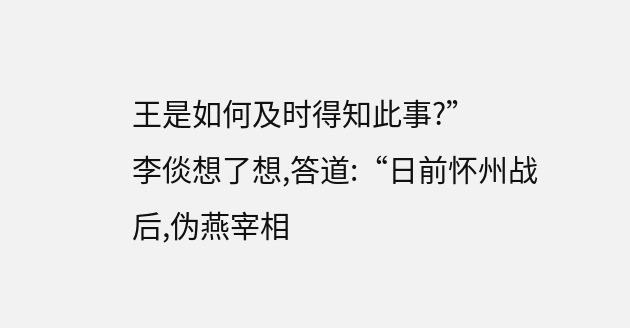王是如何及时得知此事?”
李倓想了想,答道:“日前怀州战后,伪燕宰相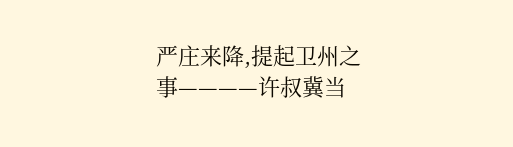严庄来降,提起卫州之事————许叔冀当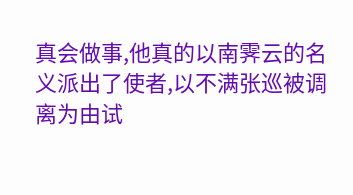真会做事,他真的以南霁云的名义派出了使者,以不满张巡被调离为由试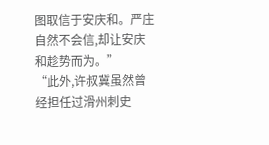图取信于安庆和。严庄自然不会信,却让安庆和趁势而为。”
“此外,许叔冀虽然曾经担任过滑州刺史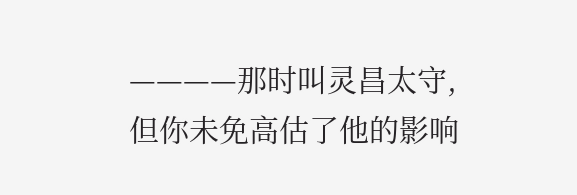————那时叫灵昌太守,但你未免高估了他的影响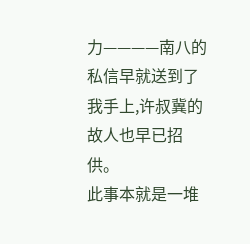力————南八的私信早就送到了我手上,许叔冀的故人也早已招供。
此事本就是一堆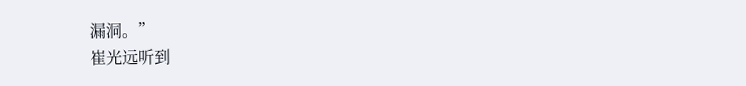漏洞。”
崔光远听到